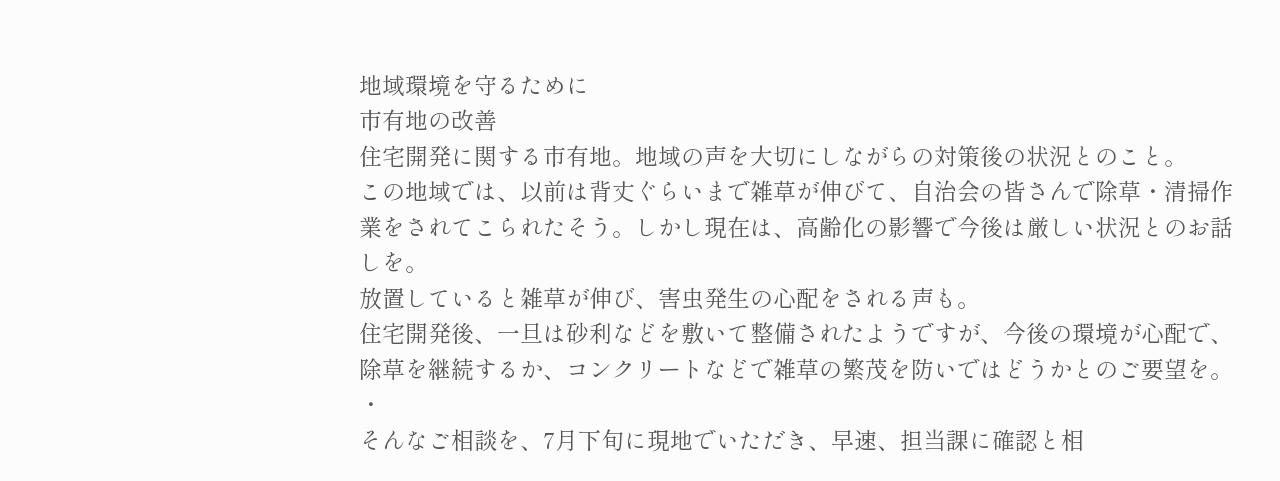地域環境を守るために
市有地の改善
住宅開発に関する市有地。地域の声を大切にしながらの対策後の状況とのこと。
この地域では、以前は背丈ぐらいまで雑草が伸びて、自治会の皆さんで除草・清掃作業をされてこられたそう。しかし現在は、高齢化の影響で今後は厳しい状況とのお話しを。
放置していると雑草が伸び、害虫発生の心配をされる声も。
住宅開発後、一旦は砂利などを敷いて整備されたようですが、今後の環境が心配で、除草を継続するか、コンクリートなどで雑草の繁茂を防いではどうかとのご要望を。
・
そんなご相談を、7月下旬に現地でいただき、早速、担当課に確認と相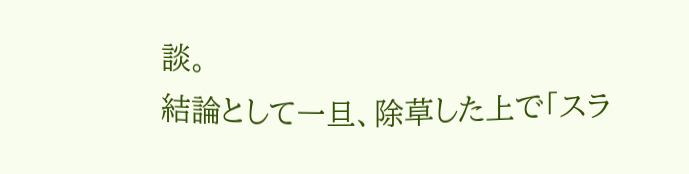談。
結論として一旦、除草した上で「スラ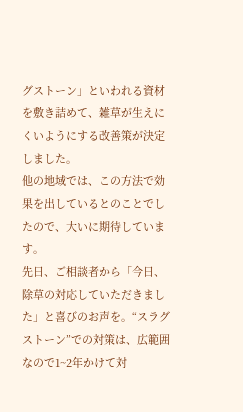グストーン」といわれる資材を敷き詰めて、雑草が生えにくいようにする改善策が決定しました。
他の地域では、この方法で効果を出しているとのことでしたので、大いに期待しています。
先日、ご相談者から「今日、除草の対応していただきました」と喜びのお声を。“スラグストーン”での対策は、広範囲なので1~2年かけて対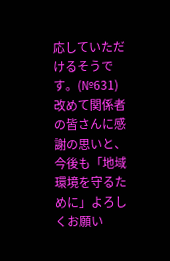応していただけるそうです。(№631)
改めて関係者の皆さんに感謝の思いと、今後も「地域環境を守るために」よろしくお願い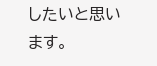したいと思います。